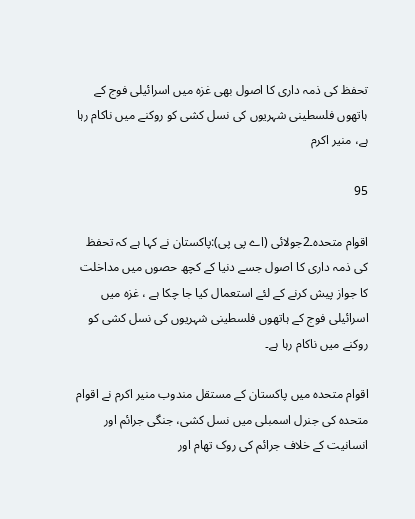تحفظ کی ذمہ داری کا اصول بھی غزہ میں اسرائیلی فوج کے ہاتھوں فلسطینی شہریوں کی نسل کشی کو روکنے میں ناکام رہا ہے، منیر اکرم

95

اقوام متحدہ۔2جولائی (اے پی پی):پاکستان نے کہا ہے کہ تحفظ کی ذمہ داری کا اصول جسے دنیا کے کچھ حصوں میں مداخلت کا جواز پیش کرنے کے لئے استعمال کیا جا چکا ہے ، غزہ میں اسرائیلی فوج کے ہاتھوں فلسطینی شہریوں کی نسل کشی کو روکنے میں ناکام رہا ہے۔

اقوام متحدہ میں پاکستان کے مستقل مندوب منیر اکرم نے اقوام متحدہ کی جنرل اسمبلی میں نسل کشی، جنگی جرائم اور انسانیت کے خلاف جرائم کی روک تھام اور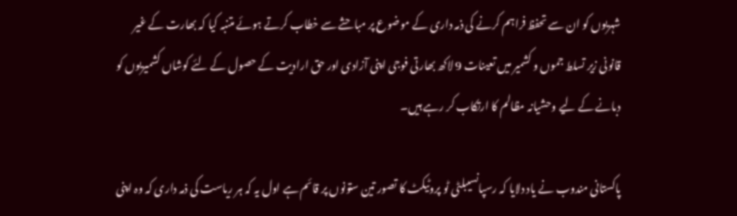شہریوں کو ان سے تحفظ فراہم کرنے کی ذمہ داری کے موضوع پر مباحثے سے خطاب کرتے ہوئے متنبہ کیا کہ بھارت کے غیر قانونی زیر تسلط جموں و کشمیر میں تعینات 9 لاکھ بھارتی فوجی اپنی آزادی اور حق ارادیت کے حصول کے لئے کوشاں کشمیریوں کو دبانے کے لیے وحشیانہ مظالم کا ارتکاب کر رہے ہیں۔

پاکستانی مندوب نے یاد دلایا کہ رسپانسیبلٹی ٹو پروٹیکٹ کا تصور تین ستونوں پر قائم ہے اول یہ کہ ہر ریاست کی ذمہ داری کہ وہ اپنی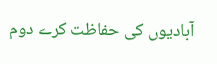آبادیوں کی حفاظت کرے دوم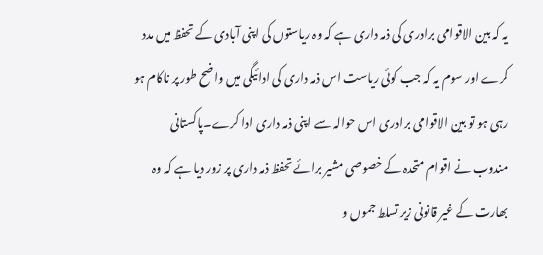یہ کہ بین الاقوامی برادری کی ذمہ داری ہے کہ وہ ریاستوں کی اپنی آبادی کے تحفظ میں مدد کرے اور سوم یہ کہ جب کوئی ریاست اس ذمہ داری کی ادائیگی میں واضح طور پر ناکام ہو رہی ہو تو بین الاقوامی برادری اس حوالہ سے اپنی ذمہ داری ادا کرے۔پاکستانی مندوب نے اقوام متحدہ کے خصوصی مشیر برائے تحفظ ذمہ داری پر زور دیا ہے کہ وہ بھارت کے غیر قانونی زیر تسلط جموں و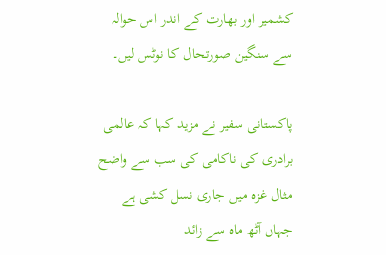کشمیر اور بھارت کے اندر اس حوالہ سے سنگین صورتحال کا نوٹس لیں۔

پاکستانی سفیر نے مزید کہا کہ عالمی برادری کی ناکامی کی سب سے واضح مثال غزہ میں جاری نسل کشی ہے جہاں آٹھ ماہ سے زائد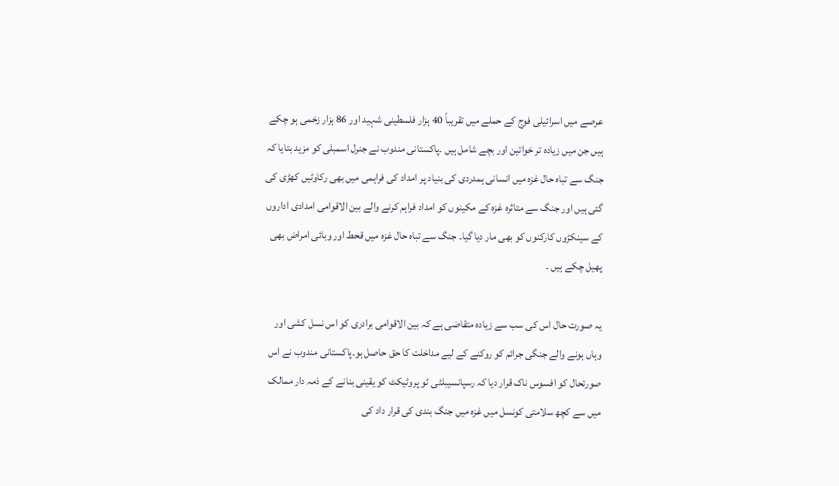عرصے میں اسرائیلی فوج کے حملے میں تقریباً 40 ہزار فلسطینی شہید اور 86 ہزار زخمی ہو چکے ہیں جن میں زیادہ تر خواتین اور بچے شامل ہیں ۔پاکستانی مندوب نے جنرل اسمبلی کو مزید بتایا کہ جنگ سے تباہ حال غزہ میں انسانی ہمدردی کی بنیاد پر امداد کی فراہمی میں بھی رکاوٹیں کھڑی کی گئی ہیں اور جنگ سے متاثرہ غزہ کے مکینوں کو امداد فراہم کرنے والے بین الاقوامی امدادی اداروں کے سینکڑوں کارکنوں کو بھی مار دیا گیا۔ جنگ سے تباہ حال غزہ میں قحط اور وبائی امراض بھی پھیل چکے ہیں ۔

یہ صورت حال اس کی سب سے زیادہ متقاضی ہے کہ بین الاقوامی برادری کو اس نسل کشی اور وہاں ہونے والے جنگی جرائم کو روکنے کے لیے مداخلت کا حق حاصل ہو۔پاکستانی مندوب نے اس صورتحال کو افسوس ناک قرار دیا کہ رسپانسیبلٹی ٹو پروٹیکٹ کو یقینی بنانے کے ذمہ دار ممالک میں سے کچھ سلامتی کونسل میں غزہ میں جنگ بندی کی قرار داد کی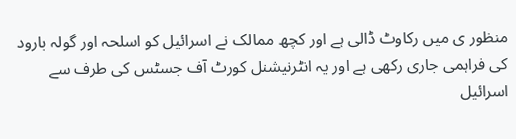منظور ی میں رکاوٹ ڈالی ہے اور کچھ ممالک نے اسرائیل کو اسلحہ اور گولہ بارود کی فراہمی جاری رکھی ہے اور یہ انٹرنیشنل کورٹ آف جسٹس کی طرف سے اسرائیل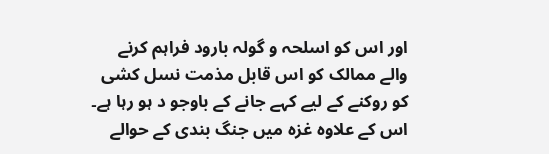اور اس کو اسلحہ و گولہ بارود فراہم کرنے والے ممالک کو اس قابل مذمت نسل کشی کو روکنے کے لیے کہے جانے کے باوجو د ہو رہا ہے۔ اس کے علاوہ غزہ میں جنگ بندی کے حوالے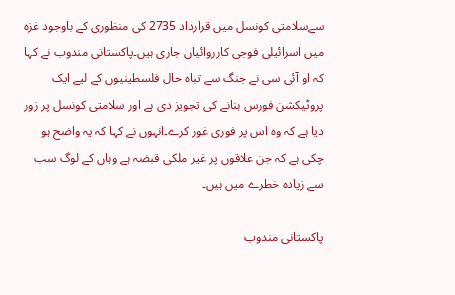سےسلامتی کونسل میں قرارداد 2735 کی منظوری کے باوجود غزہ میں اسرائیلی فوجی کارروائیاں جاری ہیں۔پاکستانی مندوب نے کہا کہ او آئی سی نے جنگ سے تباہ حال فلسطینیوں کے لیے ایک پروٹیکشن فورس بنانے کی تجویز دی ہے اور سلامتی کونسل پر زور دیا ہے کہ وہ اس پر فوری غور کرے۔انہوں نے کہا کہ یہ واضح ہو چکی ہے کہ جن علاقوں پر غیر ملکی قبضہ ہے وہاں کے لوگ سب سے زیادہ خطرے میں ہیں۔

پاکستانی مندوب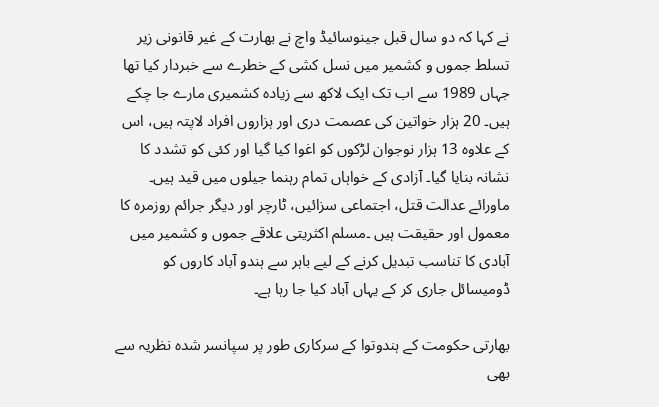نے کہا کہ دو سال قبل جینوسائیڈ واچ نے بھارت کے غیر قانونی زیر تسلط جموں و کشمیر میں نسل کشی کے خطرے سے خبردار کیا تھا جہاں 1989 سے اب تک ایک لاکھ سے زیادہ کشمیری مارے جا چکے ہیں۔ 20 ہزار خواتین کی عصمت دری اور ہزاروں افراد لاپتہ ہیں، اس کے علاوہ 13 ہزار نوجوان لڑکوں کو اغوا کیا گیا اور کئی کو تشدد کا نشانہ بنایا گیا۔ آزادی کے خواہاں تمام رہنما جیلوں میں قید ہیں۔ ماورائے عدالت قتل، اجتماعی سزائیں، ٹارچر اور دیگر جرائم روزمرہ کا معمول اور حقیقت ہیں ۔مسلم اکثریتی علاقے جموں و کشمیر میں آبادی کا تناسب تبدیل کرنے کے لیے باہر سے ہندو آباد کاروں کو ڈومیسائل جاری کر کے یہاں آباد کیا جا رہا ہے۔

بھارتی حکومت کے ہندوتوا کے سرکاری طور پر سپانسر شدہ نظریہ سے بھی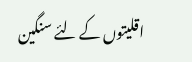اقلیتوں کے لئے سنگین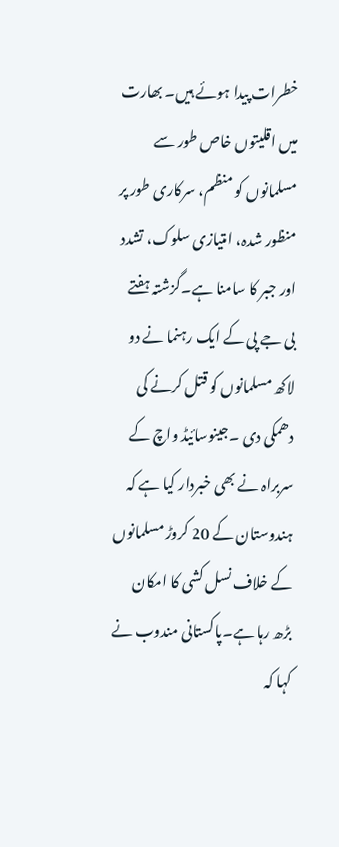خطرات پیدا ہوئے ہیں۔ بھارت میں اقلیتوں خاص طور سے مسلمانوں کو منظم، سرکاری طور پر منظور شدہ، امتیازی سلوک، تشدد اور جبر کا سامنا ہے۔گزشتہ ہفتے بی جے پی کے ایک رہنما نے دو لاکھ مسلمانوں کو قتل کرنے کی دھمکی دی ۔جینوسائیڈ واچ کے سربراہ نے بھی خبردار کیا ہے کہ ہندوستان کے 20 کروڑ مسلمانوں کے خلاف نسل کشی کا امکان بڑھ رہا ہے۔پاکستانی مندوب نے کہا کہ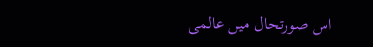اس صورتحال میں عالمی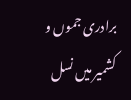برادری جموں و کشمیر میں نسل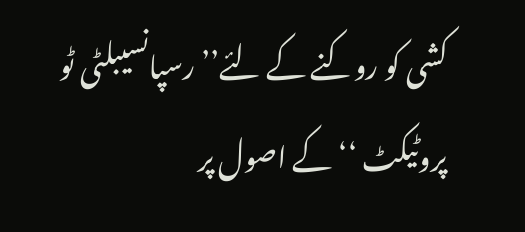کشی کو روکنے کے لئے’’ رسپانسیبلٹی ٹو پروٹیکٹ ‘‘کے اصول پر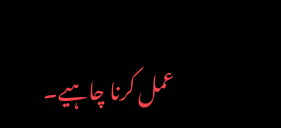عمل کرنا چاہیے۔